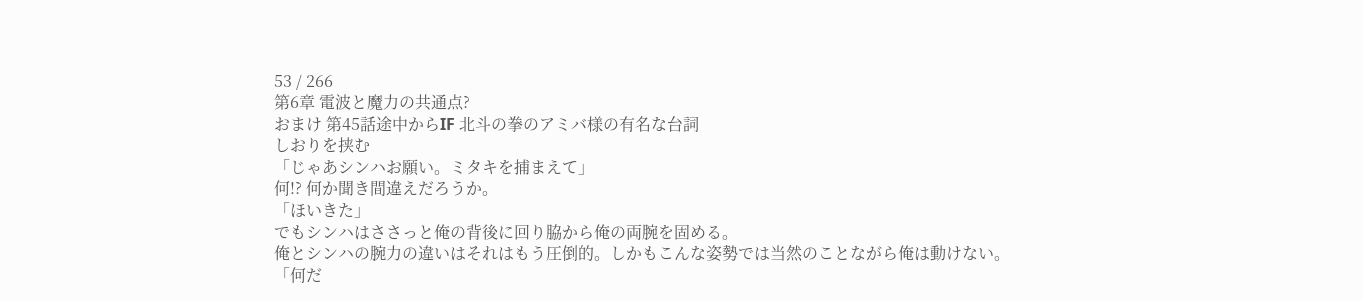53 / 266
第6章 電波と魔力の共通点?
おまけ 第45話途中からIF 北斗の拳のアミバ様の有名な台詞
しおりを挟む
「じゃあシンハお願い。ミタキを捕まえて」
何!? 何か聞き間違えだろうか。
「ほいきた」
でもシンハはささっと俺の背後に回り脇から俺の両腕を固める。
俺とシンハの腕力の違いはそれはもう圧倒的。しかもこんな姿勢では当然のことながら俺は動けない。
「何だ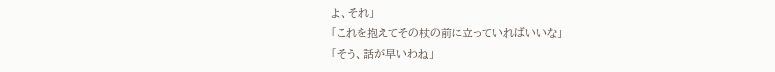よ、それ」
「これを抱えてその杖の前に立っていればいいな」
「そう、話が早いわね」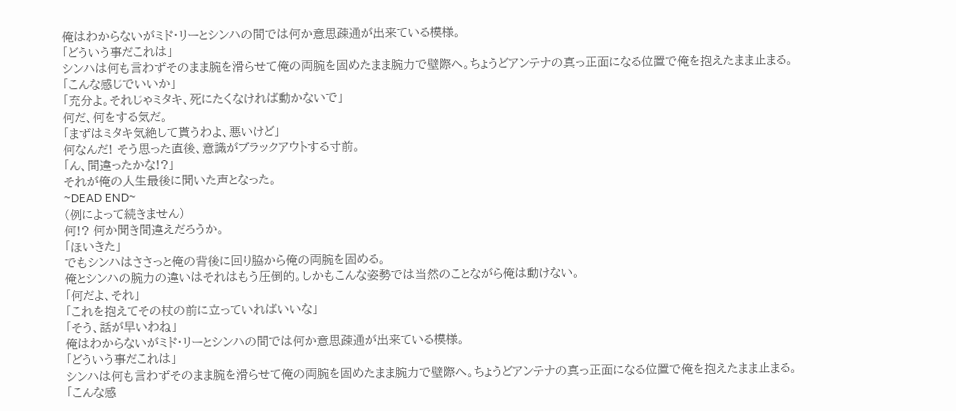俺はわからないがミド・リーとシンハの間では何か意思疎通が出来ている模様。
「どういう事だこれは」
シンハは何も言わずそのまま腕を滑らせて俺の両腕を固めたまま腕力で壁際へ。ちょうどアンテナの真っ正面になる位置で俺を抱えたまま止まる。
「こんな感じでいいか」
「充分よ。それじゃミタキ、死にたくなければ動かないで」
何だ、何をする気だ。
「まずはミタキ気絶して貰うわよ、悪いけど」
何なんだ! そう思った直後、意識がブラックアウトする寸前。
「ん、間違ったかな!?」
それが俺の人生最後に聞いた声となった。
~DEAD END~
(例によって続きません)
何!? 何か聞き間違えだろうか。
「ほいきた」
でもシンハはささっと俺の背後に回り脇から俺の両腕を固める。
俺とシンハの腕力の違いはそれはもう圧倒的。しかもこんな姿勢では当然のことながら俺は動けない。
「何だよ、それ」
「これを抱えてその杖の前に立っていればいいな」
「そう、話が早いわね」
俺はわからないがミド・リーとシンハの間では何か意思疎通が出来ている模様。
「どういう事だこれは」
シンハは何も言わずそのまま腕を滑らせて俺の両腕を固めたまま腕力で壁際へ。ちょうどアンテナの真っ正面になる位置で俺を抱えたまま止まる。
「こんな感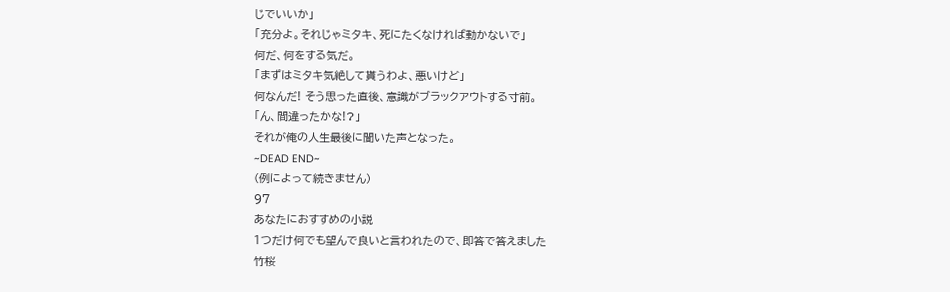じでいいか」
「充分よ。それじゃミタキ、死にたくなければ動かないで」
何だ、何をする気だ。
「まずはミタキ気絶して貰うわよ、悪いけど」
何なんだ! そう思った直後、意識がブラックアウトする寸前。
「ん、間違ったかな!?」
それが俺の人生最後に聞いた声となった。
~DEAD END~
(例によって続きません)
97
あなたにおすすめの小説
1つだけ何でも望んで良いと言われたので、即答で答えました
竹桜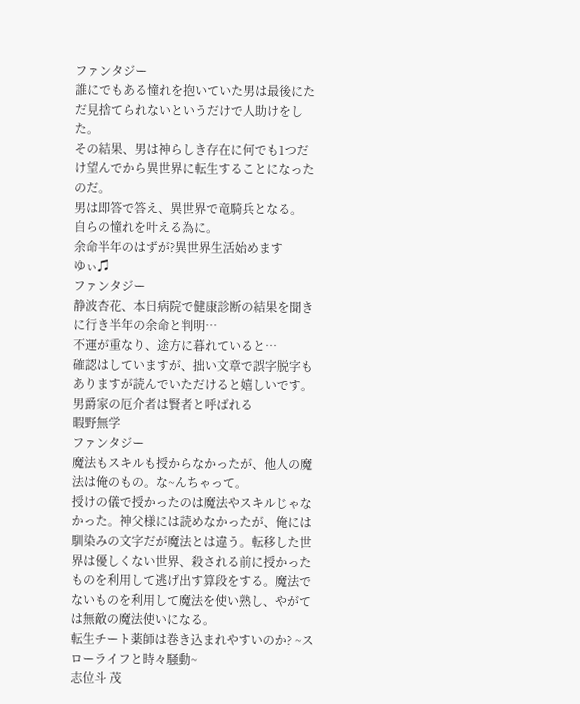ファンタジー
誰にでもある憧れを抱いていた男は最後にただ見捨てられないというだけで人助けをした。
その結果、男は神らしき存在に何でも1つだけ望んでから異世界に転生することになったのだ。
男は即答で答え、異世界で竜騎兵となる。
自らの憧れを叶える為に。
余命半年のはずが?異世界生活始めます
ゆぃ♫
ファンタジー
静波杏花、本日病院で健康診断の結果を聞きに行き半年の余命と判明…
不運が重なり、途方に暮れていると…
確認はしていますが、拙い文章で誤字脱字もありますが読んでいただけると嬉しいです。
男爵家の厄介者は賢者と呼ばれる
暇野無学
ファンタジー
魔法もスキルも授からなかったが、他人の魔法は俺のもの。な~んちゃって。
授けの儀で授かったのは魔法やスキルじゃなかった。神父様には読めなかったが、俺には馴染みの文字だが魔法とは違う。転移した世界は優しくない世界、殺される前に授かったものを利用して逃げ出す算段をする。魔法でないものを利用して魔法を使い熟し、やがては無敵の魔法使いになる。
転生チート薬師は巻き込まれやすいのか? ~スローライフと時々騒動~
志位斗 茂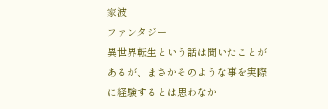家波
ファンタジー
異世界転生という話は聞いたことがあるが、まさかそのような事を実際に経験するとは思わなか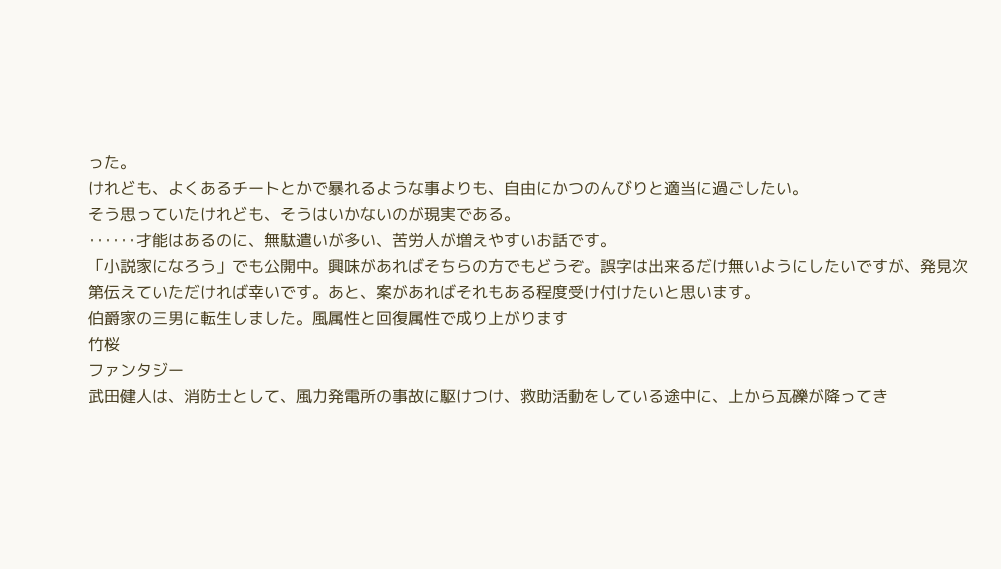った。
けれども、よくあるチートとかで暴れるような事よりも、自由にかつのんびりと適当に過ごしたい。
そう思っていたけれども、そうはいかないのが現実である。
‥‥‥才能はあるのに、無駄遣いが多い、苦労人が増えやすいお話です。
「小説家になろう」でも公開中。興味があればそちらの方でもどうぞ。誤字は出来るだけ無いようにしたいですが、発見次第伝えていただければ幸いです。あと、案があればそれもある程度受け付けたいと思います。
伯爵家の三男に転生しました。風属性と回復属性で成り上がります
竹桜
ファンタジー
武田健人は、消防士として、風力発電所の事故に駆けつけ、救助活動をしている途中に、上から瓦礫が降ってき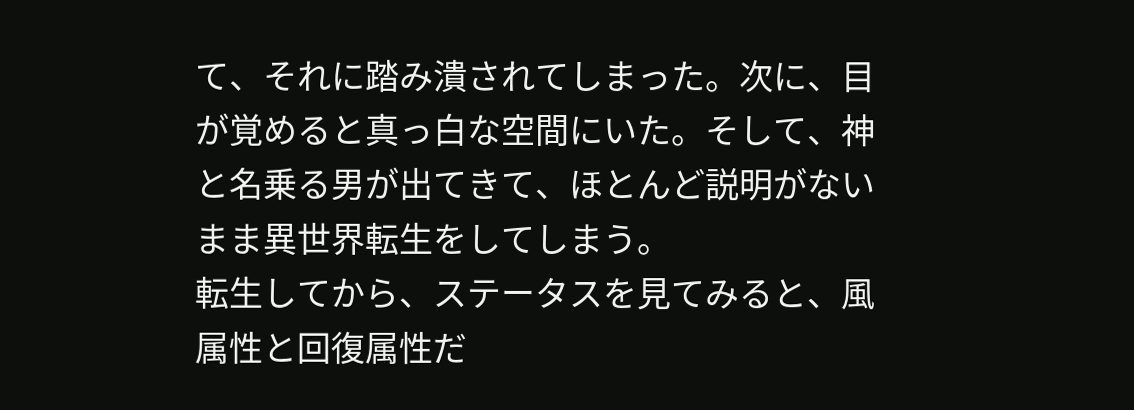て、それに踏み潰されてしまった。次に、目が覚めると真っ白な空間にいた。そして、神と名乗る男が出てきて、ほとんど説明がないまま異世界転生をしてしまう。
転生してから、ステータスを見てみると、風属性と回復属性だ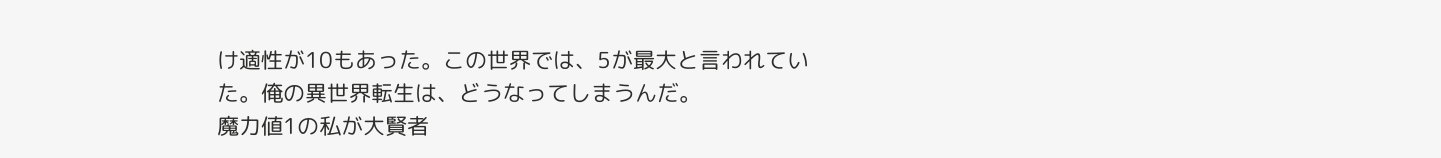け適性が10もあった。この世界では、5が最大と言われていた。俺の異世界転生は、どうなってしまうんだ。
魔力値1の私が大賢者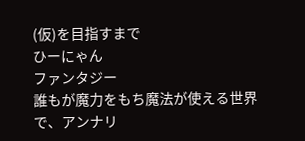(仮)を目指すまで
ひーにゃん
ファンタジー
誰もが魔力をもち魔法が使える世界で、アンナリ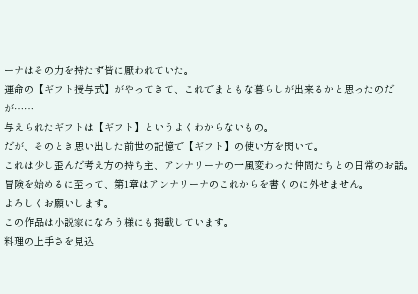ーナはその力を持たず皆に厭われていた。
運命の【ギフト授与式】がやってきて、これでまともな暮らしが出来るかと思ったのだが……
与えられたギフトは【ギフト】というよくわからないもの。
だが、そのとき思い出した前世の記憶で【ギフト】の使い方を閃いて。
これは少し歪んだ考え方の持ち主、アンナリーナの一風変わった仲間たちとの日常のお話。
冒険を始めるに至って、第1章はアンナリーナのこれからを書くのに外せません。
よろしくお願いします。
この作品は小説家になろう様にも掲載しています。
料理の上手さを見込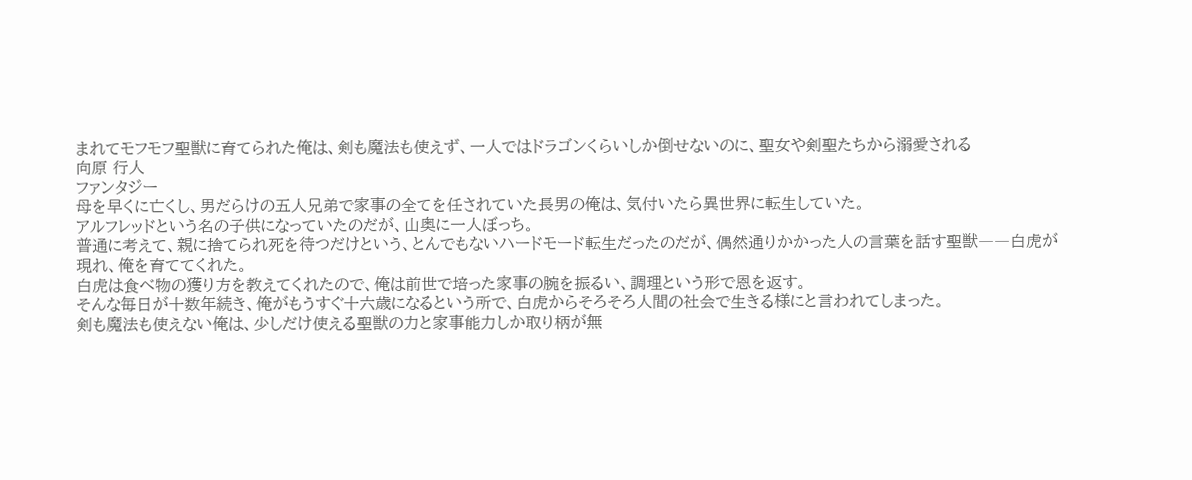まれてモフモフ聖獣に育てられた俺は、剣も魔法も使えず、一人ではドラゴンくらいしか倒せないのに、聖女や剣聖たちから溺愛される
向原 行人
ファンタジー
母を早くに亡くし、男だらけの五人兄弟で家事の全てを任されていた長男の俺は、気付いたら異世界に転生していた。
アルフレッドという名の子供になっていたのだが、山奥に一人ぼっち。
普通に考えて、親に捨てられ死を待つだけという、とんでもないハードモード転生だったのだが、偶然通りかかった人の言葉を話す聖獣――白虎が現れ、俺を育ててくれた。
白虎は食べ物の獲り方を教えてくれたので、俺は前世で培った家事の腕を振るい、調理という形で恩を返す。
そんな毎日が十数年続き、俺がもうすぐ十六歳になるという所で、白虎からそろそろ人間の社会で生きる様にと言われてしまった。
剣も魔法も使えない俺は、少しだけ使える聖獣の力と家事能力しか取り柄が無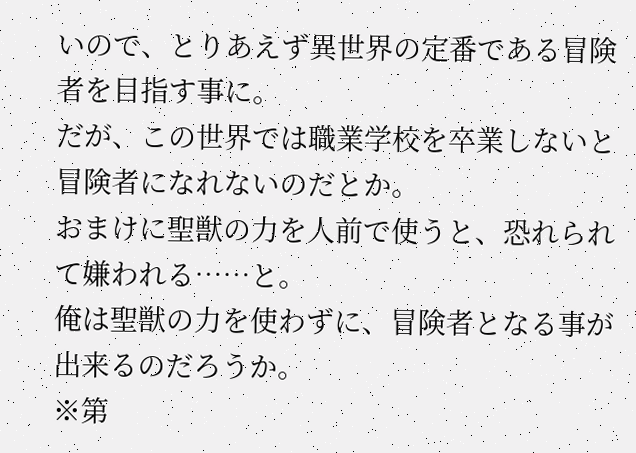いので、とりあえず異世界の定番である冒険者を目指す事に。
だが、この世界では職業学校を卒業しないと冒険者になれないのだとか。
おまけに聖獣の力を人前で使うと、恐れられて嫌われる……と。
俺は聖獣の力を使わずに、冒険者となる事が出来るのだろうか。
※第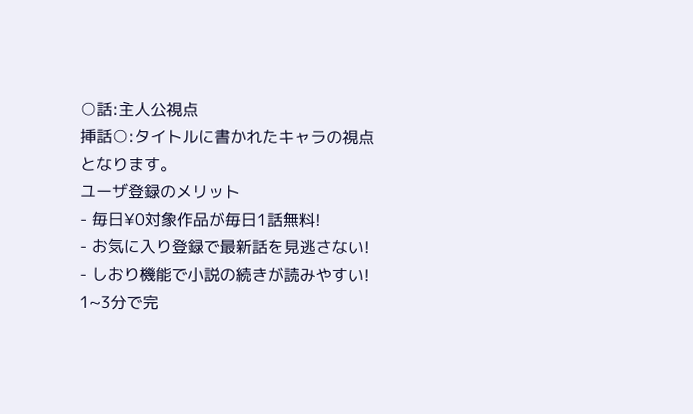○話:主人公視点
挿話○:タイトルに書かれたキャラの視点
となります。
ユーザ登録のメリット
- 毎日¥0対象作品が毎日1話無料!
- お気に入り登録で最新話を見逃さない!
- しおり機能で小説の続きが読みやすい!
1~3分で完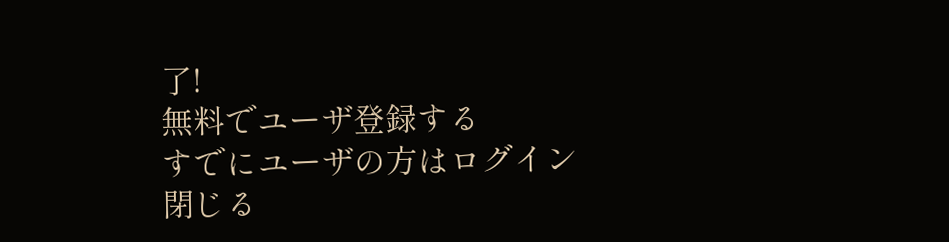了!
無料でユーザ登録する
すでにユーザの方はログイン
閉じる